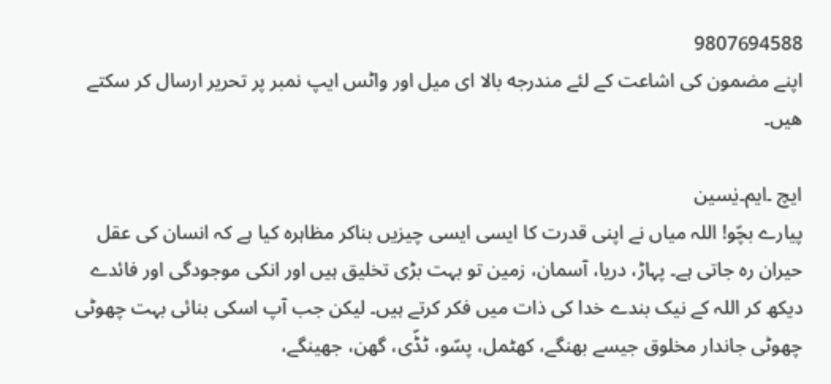9807694588
اپنے مضمون كی اشاعت كے لئے مندرجه بالا ای میل اور واٹس ایپ نمبر پر تحریر ارسال كر سكتے هیں۔

ایچ ۔ایم۔یٰسین
پیارے بچّو! اللہ میاں نے اپنی قدرت کا ایسی ایسی چیزیں بناکر مظاہرہ کیا ہے کہ انسان کی عقل حیران رہ جاتی ہے۔ پہاڑ، دریا، آسمان، زمین تو بہت بڑی تخلیق ہیں اور انکی موجودگی اور فائدے دیکھ کر اللہ کے نیک بندے خدا کی ذات میں فکر کرتے ہیں۔ لیکن جب آپ اسکی بنائی بہت چھوٹی چھوٹی جاندار مخلوق جیسے بھنگے، کھٹمل، پسّو، ٹڈّی، گھن، جھینگے،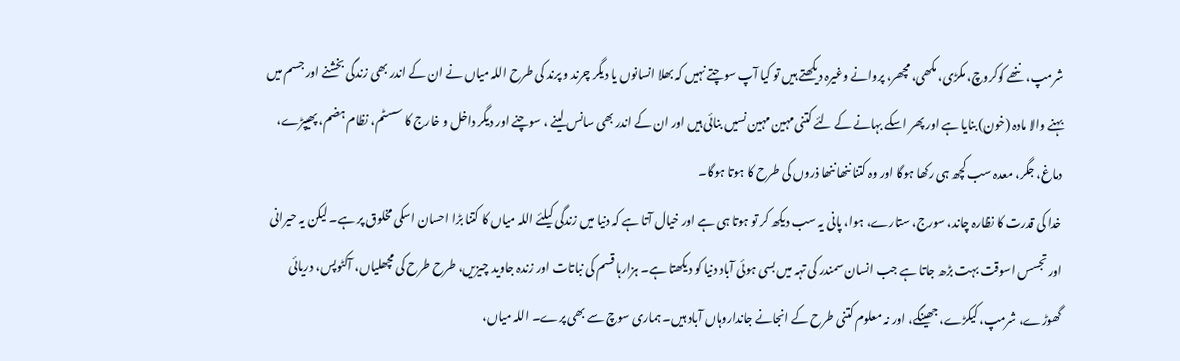شرمپ، ننھے کوکروچ، مکڑی، مکھی، مچھر، پروانے وغیرہ دیکھتے ہیں تو کیا آپ سوچتے نہیں کہ بھلا انسانوں یا دیگر چرند و پرند کی طرح اللہ میاں نے ان کے اندر بھی زندگی بخشنے اور جسم میں بہنے والا مادہ (خون) بنایا ہے اور پھر اسکے بہانے کے لئے کتنی مہین مہین نسیں بنائی ہیں اور ان کے اندر بھی سانس لینے ، سوچنے اور دیگر داخل و خارج کا سسٹم، نظام ہضم، پھیپڑے، دماغ، جگر، معدہ سب کچھ ہی رکھا ہوگا اور وہ کتنا ننھا ننھا ذروں کی طرح کا ہوتا ہوگا۔
خدا کی قدرت کا نظارہ چاند، سورج، ستارے، ہوا، پانی یہ سب دیکھ کر تو ہوتا ہی ہے اور خیال آتا ہے کہ دنیا میں زندگی کیلئے اللہ میاں کا کتنا بڑا احسان اسکی مخلوق پر ہے۔ لیکن یہ حیرانی اور تجسس اسوقت بہت بڑھ جاتا ہے جب انسان سمندر کی تہہ میں بسی ہوئی آباد دنیا کو دیکھتا ہے۔ ہزارہا قسم کی نباتات اور زندہ جاوید چیزیں، طرح طرح کی مچھلیاں، آکٹوپس، دریائی گھوڑے، شرمپ، کیکڑے، جھینگے، اور نہ معلوم کتنی طرح کے انجانے جانداروہاں آباد ہیں۔ ہماری سوچ سے بھی پرے۔ اللہ میاں،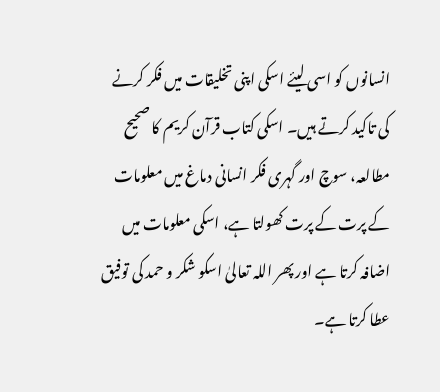انسانوں کو اسی لیئے اسکی اپنی تخلیقات میں فکر کرنے کی تاکید کرتے ہیں۔ اسکی کتاب قرآن کریم کا صحیح مطالعہ، سوچ اور گہری فکر انسانی دماغ میں معلومات کے پرت کے پرت کھولتا ہے، اسکی معلومات میں اضافہ کرتا ہے اور پھر اللہ تعالیٰ اسکو شکر و حمد کی توفیق عطا کرتا ہے۔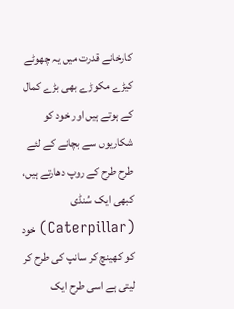کارخانے قدرت میں یہ چھوٹے کیڑے مکوڑے بھی بڑے کمال کے ہوتے ہیں اور خود کو شکاریوں سے بچانے کے لئے طرح طرح کے روپ دھارتے ہیں، کبھی ایک سُنڈی (Caterpillar) خود کو کھینچ کر سانپ کی طرح کر لیتی ہے اسی طرح ایک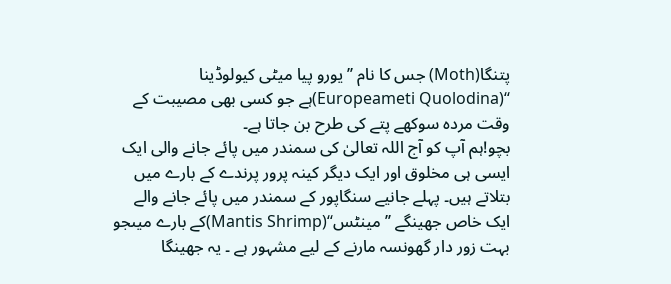پتنگا(Moth) جس کا نام ’’یورو پیا میٹی کیولوڈینا ‘‘(Europeameti Quolodina)ہے جو کسی بھی مصیبت کے وقت مردہ سوکھے پتے کی طرح بن جاتا ہے۔
بچو!ہم آپ کو آج اللہ تعالیٰ کی سمندر میں پائے جانے والی ایک ایسی ہی مخلوق اور ایک دیگر کینہ پرور پرندے کے بارے میں بتلاتے ہیں۔ پہلے جانیے سنگاپور کے سمندر میں پائے جانے والے ایک خاص جھینگے ’’مینٹس‘‘(Mantis Shrimp)کے بارے میںجو بہت زور دار گھونسہ مارنے کے لیے مشہور ہے ۔ یہ جھینگا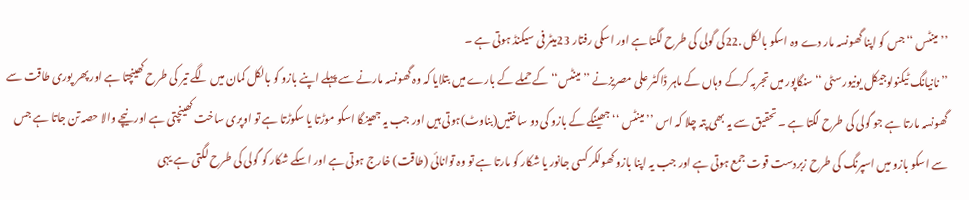’’مینٹس ‘‘جس کو اپنا گھونسہ مار دے وہ اسکو بالکل .22کی گولی کی طرح لگتا ہے اور اسکی رفتار 23میٹر فی سیکنڈ ہوتی ہے ۔
’’نانیانگ ٹیکنولوجیکل یونیورسٹی ‘‘ سنگاپور میں تجربہ کرکے وہاں کے ماہر ڈاکٹر علی مصریزنے ’’مینٹس‘‘ کے حملے کے بارے میں بتلایا کہ وہ گھونسہ مارنے سے پہلے اپنے بازو کو بالکل کمان میں لگے تیر کی طرح کھینچتا ہے اور پھر پوری طاقت سے گھونسہ مارتا ہے جو گولی کی طرح لگتا ہے ۔ تحقیق سے یہ بھی پتہ چلا کہ اس ’’مینٹس ‘‘جھینگے کے بازو کی دو ساختیں(بناوٹ)ہوتی ہیں اور جب یہ جھینگا اسکو موڑتا یا سکوڑتا ہے تو اوپری ساخت کھینچتی ہے اور نیچے والا حصہ تن جاتا ہے جس سے اسکو بازو میں اسپرنگ کی طرح زبردست قوت جمع ہوتی ہے اور جب یہ اپنا بازو کھولکر کسی جانور یا شکار کو مارتا ہے تو وہ توانائی (طاقت) خارج ہوتی ہے اور اسکے شکار کو گولی کی طرح لگتی ہے یہی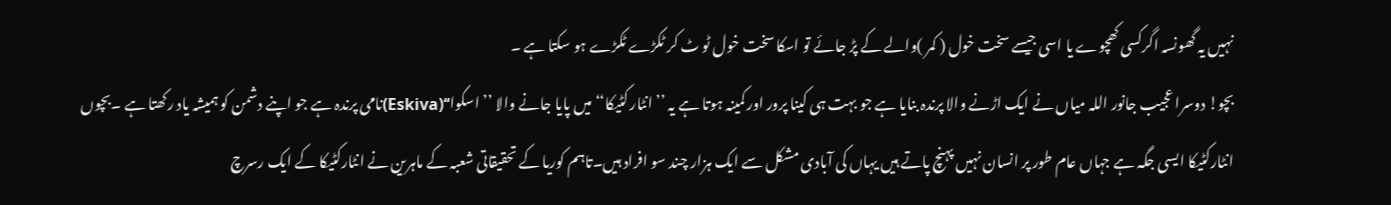نہیں یہ گھونسہ اگرکسی کھچوے یا اسی جیسے سخت خول ( کمر )والے کے پڑ جائے تو اسکا سخت خول ٹو ٹ کر ٹکڑے ٹکڑے ہو سکتا ہے ۔
بچو! دوسرا عجیب جانور اللہ میاں نے ایک اڑنے والا پرندہ بنایا ہے جو بہت ہی کینا پرور اور کمینہ ہوتا ہے یہ ’’انٹار کٹیکا‘‘میں پایا جانے والا ’’اسکوا‘‘(Eskiva)نامی پرندہ ہے جو اپنے دشمن کو ہمیشہ یاد رکھتا ہے ۔بچوں انٹارکٹیکا ایسی جگہ ہے جہاں عام طور پر انسان نہیں پہنچ پاتے ہیں یہاں کی آبادی مشکل سے ایک ہزار چند سو افراد ہیں۔تاہم کوریا کے تحقیقاتی شعبہ کے ماہرین نے انٹارکٹیکا کے ایک رسرچ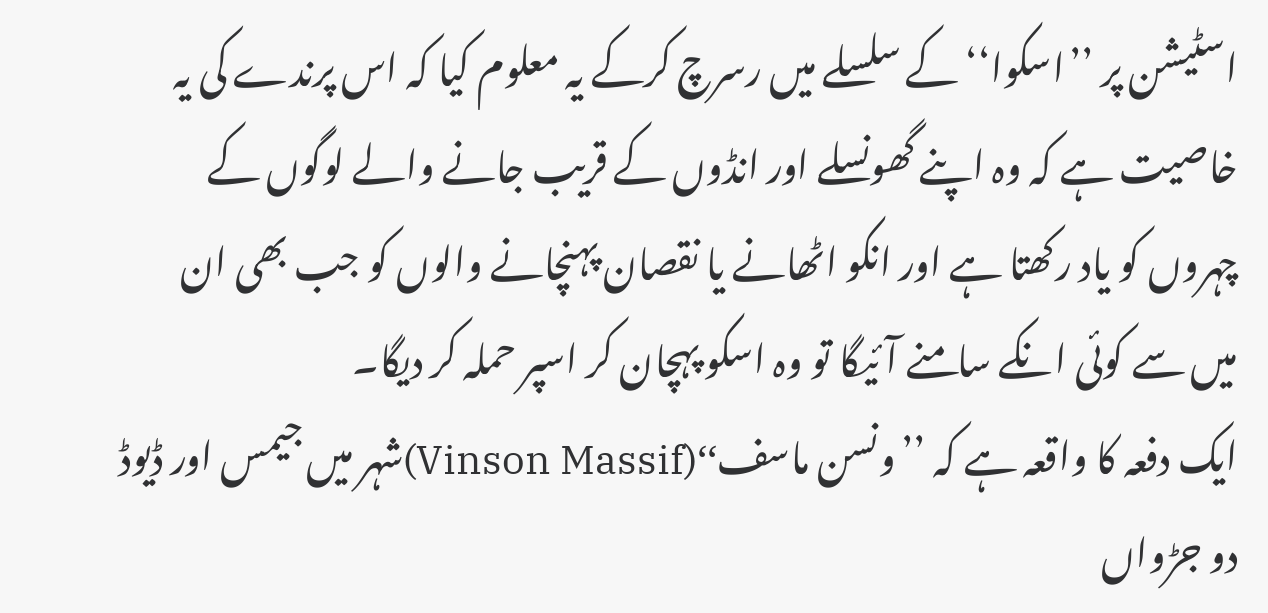اسٹیشن پر ’’اسکوا‘‘ کے سلسلے میں رسرچ کرکے یہ معلوم کیا کہ اس پرندے کی یہ خاصیت ہے کہ وہ اپنے گھونسلے اور انڈوں کے قریب جانے والے لوگوں کے چہروں کو یاد رکھتا ہے اور انکو اٹھانے یا نقصان پہنچانے والوں کو جب بھی ان میں سے کوئی انکے سامنے آئیگا تو وہ اسکو پہچان کر اسپر حملہ کر دیگا۔
ایک دفعہ کا واقعہ ہے کہ ’’ونسن ماسف‘‘(Vinson Massif)شہر میں جیمس اور ڈیوڈ دو جڑواں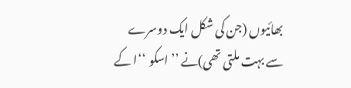بھائیوں (جن کی شکل ایک دوسرے سے بہت ملتی تھی)نے ’’اسکو ‘‘ا کے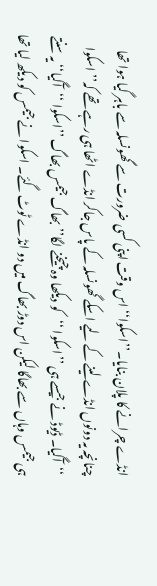انڈے چرانے کا پلان بنایا۔’’اسکوا‘‘ اس وقت اپنی کسی ضرورت سے گھونسلہ سے باہر گیا ہوا تھا چنانچہ یہ دونوں انڈے لینے کے لیے اسکے گھونسلہ کے پاس جاکر انڈے اٹھا ہی رہے تھے کہ’’ اسکوا ‘‘آگیا۔ ڈیوڈ نے جیسے ہی ’’اسکوا ‘‘کو دیکھا وہ چیخنے لگا’’بھاگ جیمس بھاگ ’’اسکوا ‘‘آگیا‘‘ یہ سنتے ہی جیمس وہاں سے بھاگا لیکن اس دوڑ بھاگ میں دو انڈے ٹوٹ گئے۔ اسکوا نے جیمس کو دیکھ لیا تھا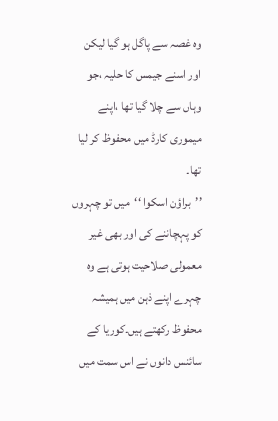وہ غصہ سے پاگل ہو گیا لیکن اور اسنے جیمس کا حلیہ ،جو وہاں سے چلا گیا تھا ،اپنے میموری کارڈ میں محفوظ کر لیا تھا۔
’’براؤن اسکوا ‘‘میں تو چہروں کو پہچاننے کی اور بھی غیر معمولی صلاحیت ہوتی ہے وہ چہرے اپنے ذہن میں ہمیشہ محفوظ رکھتے ہیں۔کوریا کے سائنس دانوں نے اس سمت میں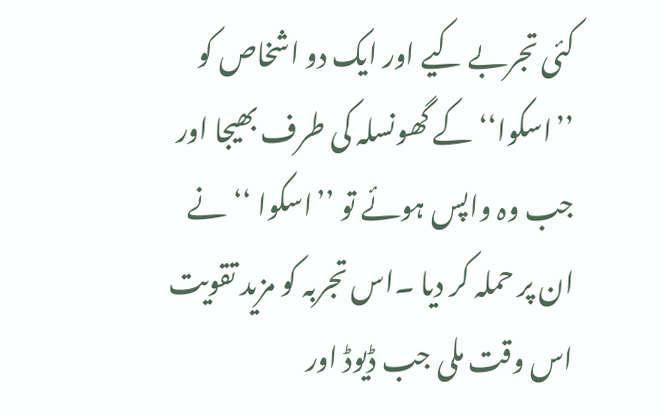کئی تجربے کیے اور ایک دو اشخاص کو ’’اسکوا‘‘ کے گھونسلہ کی طرف بھیجا اور جب وہ واپس ہوئے تو ’’اسکوا ‘‘نے ان پر حملہ کر دیا ۔اس تجربہ کو مزید تقویت اس وقت ملی جب ڈیوڈ اور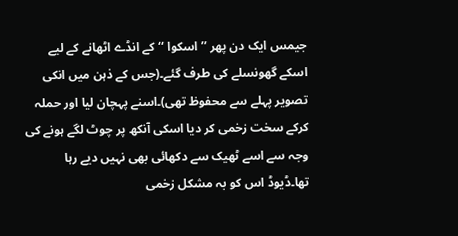جیمس ایک دن پھر ’’اسکوا ‘‘کے انڈے اٹھانے کے لیے اسکے گھونسلے کی طرف گئے۔(جس کے ذہن میں انکی تصویر پہلے سے محفوظ تھی)۔اسنے پہچان لیا اور حملہ کرکے سخت زخمی کر دیا اسکی آنکھ پر چوٹ لگے ہونے کی وجہ سے اسے ٹھیک سے دکھائی بھی نہیں دیے رہا تھا۔ڈیوڈ اس کو بہ مشکل زخمی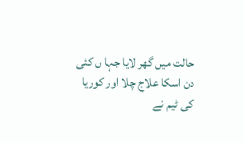حالت میں گھر لایا جہا ں کئی دن اسکا علاج چلا اور کوریا کی ٹیم نے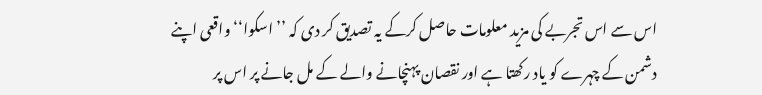اس سے اس تجربے کی مزید معلومات حاصل کرکے یہ تصدیق کر دی کہ ’’ اسکوا‘‘ واقعی اپنے دشمن کے چہرے کو یاد رکھتا ہے اور نقصان پہنچانے والے کے مل جانے پر اس پر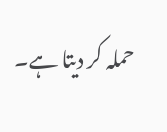حملہ کر دیتا ہے۔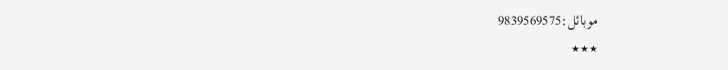موبائل:9839569575
٭٭٭